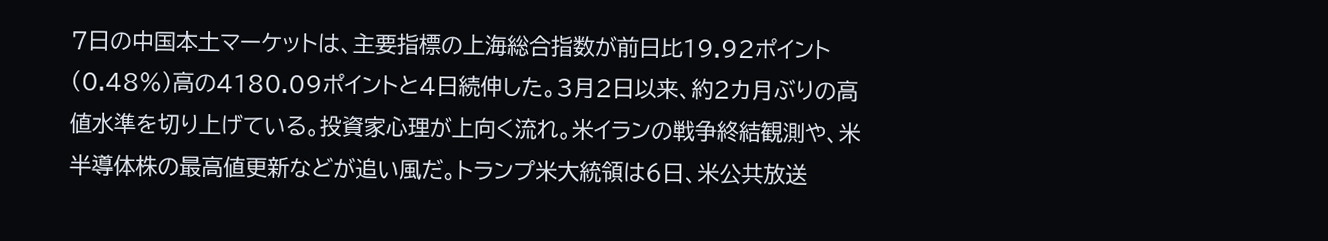7日の中国本土マーケットは、主要指標の上海総合指数が前日比19.92ポイント(0.48%)高の4180.09ポイントと4日続伸した。3月2日以来、約2カ月ぶりの高値水準を切り上げている。投資家心理が上向く流れ。米イランの戦争終結観測や、米半導体株の最高値更新などが追い風だ。トランプ米大統領は6日、米公共放送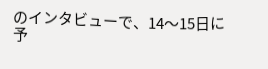のインタビューで、14〜15日に予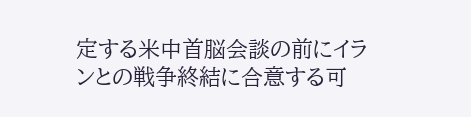定する米中首脳会談の前にイランとの戦争終結に合意する可